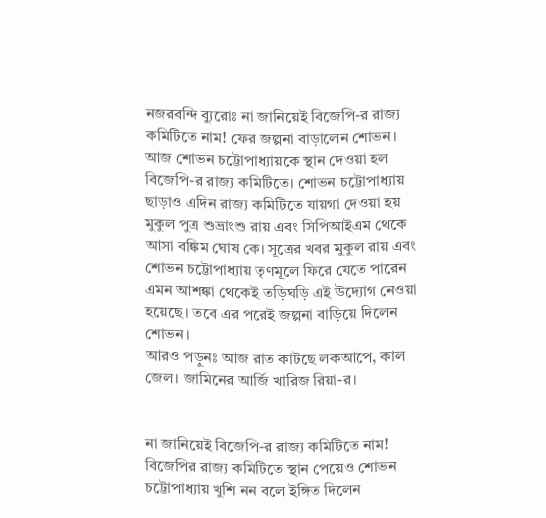নজরবন্দি ব্যুরোঃ না জানিয়েই বিজেপি-র রাজ্য কমিটিতে নাম! ফের জল্পনা বাড়ালেন শোভন। আজ শোভন চট্টোপাধ্যায়কে স্থান দেওয়া হল বিজেপি-র রাজ্য কমিটিতে। শোভন চট্টোপাধ্যায় ছাড়াও এদিন রাজ্য কমিটিতে যায়গা দেওয়া হয় মুকুল পুত্র শুভ্রাংশু রায় এবং সিপিআইএম থেকে আসা বঙ্কিম ঘোষ কে। সূত্রের খবর মুকুল রায় এবং শোভন চট্টোপাধ্যায় তৃণমূলে ফিরে যেতে পারেন এমন আশঙ্কা থেকেই তড়িঘড়ি এই উদ্যোগ নেওয়া হয়েছে। তবে এর পরেই জল্পনা বাড়িয়ে দিলেন শোভন।
আরও পড়ুনঃ আজ রাত কাটছে লকআপে, কাল জেল। জামিনের আর্জি খারিজ রিয়া-র।


না জানিয়েই বিজেপি-র রাজ্য কমিটিতে নাম! বিজেপির রাজ্য কমিটিতে স্থান পেয়েও শোভন চট্টোপাধ্যায় খুশি নন বলে ইঙ্গিত দিলেন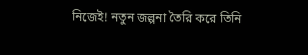নিজেই! নতুন জল্পনা তৈরি করে তিনি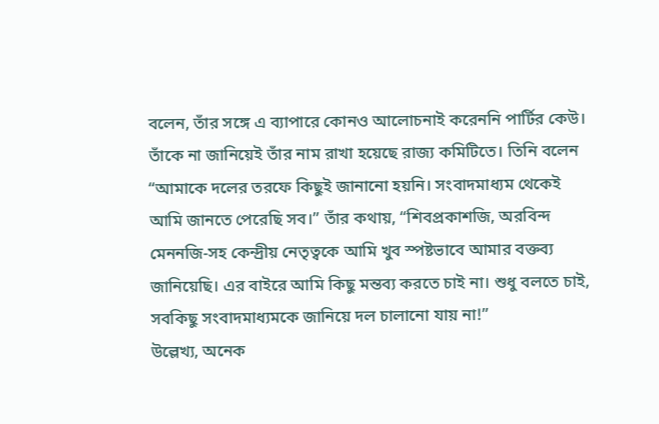বলেন, তাঁর সঙ্গে এ ব্যাপারে কোনও আলোচনাই করেননি পার্টির কেউ। তাঁকে না জানিয়েই তাঁর নাম রাখা হয়েছে রাজ্য কমিটিতে। তিনি বলেন “আমাকে দলের তরফে কিছুই জানানো হয়নি। সংবাদমাধ্যম থেকেই আমি জানতে পেরেছি সব।” তাঁর কথায়, “শিবপ্রকাশজি, অরবিন্দ মেননজি-সহ কেন্দ্রীয় নেতৃত্বকে আমি খুব স্পষ্টভাবে আমার বক্তব্য জানিয়েছি। এর বাইরে আমি কিছু মন্তব্য করতে চাই না। শুধু বলতে চাই, সবকিছু সংবাদমাধ্যমকে জানিয়ে দল চালানো যায় না!”
উল্লেখ্য, অনেক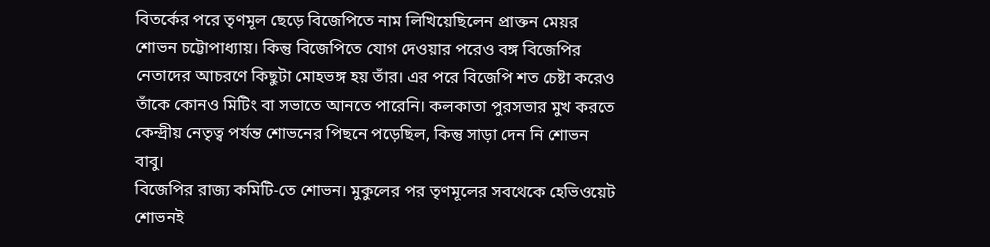বিতর্কের পরে তৃণমূল ছেড়ে বিজেপিতে নাম লিখিয়েছিলেন প্রাক্তন মেয়র শোভন চট্টোপাধ্যায়। কিন্তু বিজেপিতে যোগ দেওয়ার পরেও বঙ্গ বিজেপির নেতাদের আচরণে কিছুটা মোহভঙ্গ হয় তাঁর। এর পরে বিজেপি শত চেষ্টা করেও তাঁকে কোনও মিটিং বা সভাতে আনতে পারেনি। কলকাতা পুরসভার মুখ করতে কেন্দ্রীয় নেতৃত্ব পর্যন্ত শোভনের পিছনে পড়েছিল, কিন্তু সাড়া দেন নি শোভন বাবু।
বিজেপির রাজ্য কমিটি-তে শোভন। মুকুলের পর তৃণমূলের সবথেকে হেভিওয়েট শোভনই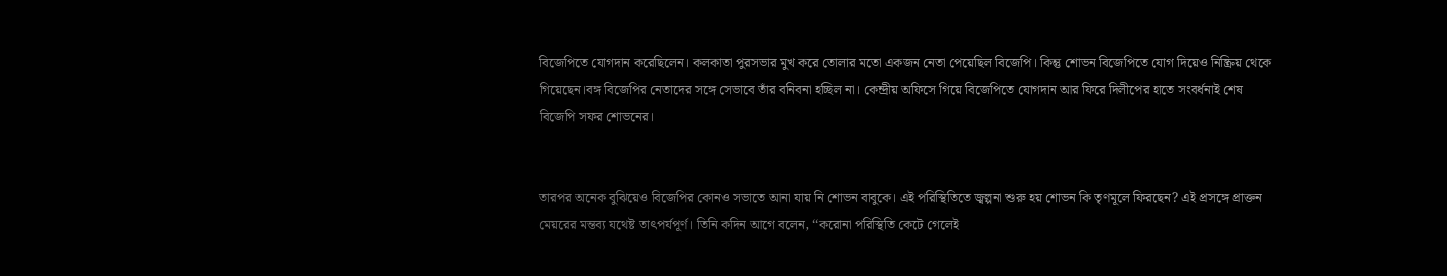বিজেপিতে যোগদান করেছিলেন। কলকাতা পুরসভার মুখ করে তোলার মতো একজন নেতা পেয়েছিল বিজেপি। কিন্তু শোভন বিজেপিতে যোগ দিয়েও নিষ্ক্রিয় থেকে গিয়েছেন।বঙ্গ বিজেপির নেতাদের সঙ্গে সেভাবে তাঁর বনিবনা হচ্ছিল না। কেন্দ্রীয় অফিসে গিয়ে বিজেপিতে যোগদান আর ফিরে দিলীপের হাতে সংবর্ধনাই শেষ বিজেপি সফর শোভনের।


তারপর অনেক বুঝিয়েও বিজেপির কোনও সভাতে আনা যায় নি শোভন বাবুকে। এই পরিস্থিতিতে জ্বল্পনা শুরু হয় শোভন কি তৃণমূলে ফিরছেন? এই প্রসঙ্গে প্রাক্তন মেয়রের মন্তব্য যথেষ্ট তাৎপর্যপূর্ণ। তিনি কদিন আগে বলেন, ‘‘করোনা পরিস্থিতি কেটে গেলেই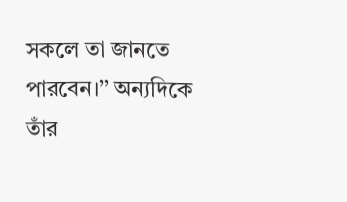সকলে তা জানতে পারবেন।’’ অন্যদিকে তাঁর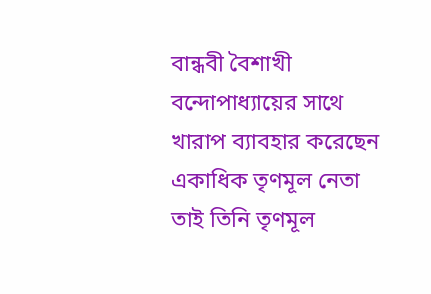বান্ধবী বৈশাখী বন্দোপাধ্যায়ের সাথে খারাপ ব্যাবহার করেছেন একাধিক তৃণমূল নেতা তাই তিনি তৃণমূল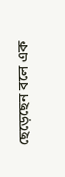ছেড়েছেন বলে এক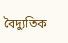বৈদ্যুতিক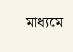মাধ্যমে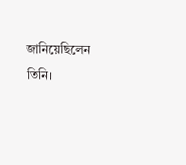জানিয়েছিলেন তিনি।